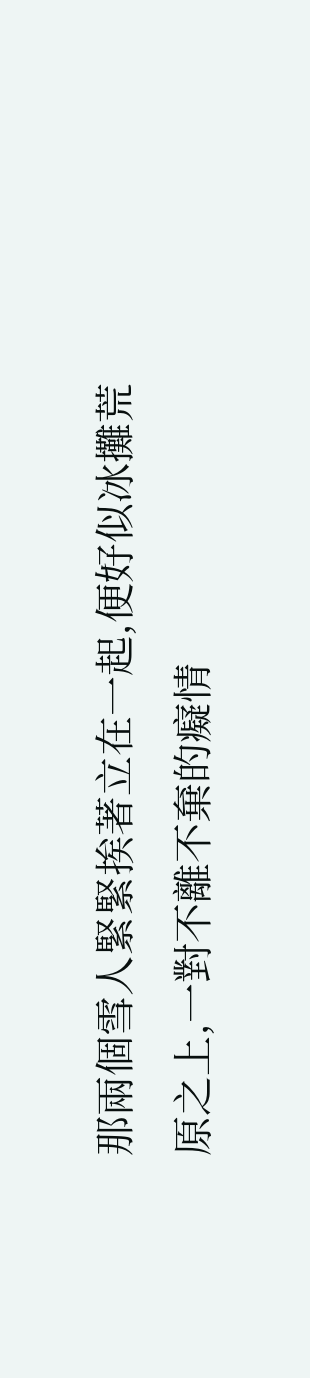那兩個雪人緊緊挨著立在一起,便好似冰攤荒原之上,一對不離不棄的癡情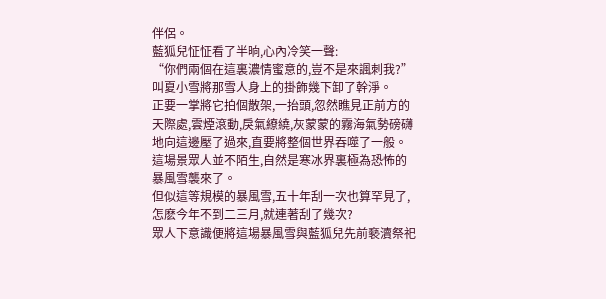伴侶。
藍狐兒怔怔看了半晌,心內冷笑一聲:
“你們兩個在這裏濃情蜜意的,豈不是來諷刺我?”
叫夏小雪將那雪人身上的掛飾幾下卸了幹淨。
正要一掌將它拍個散架,一抬頭,忽然瞧見正前方的天際處,雲煙滾動,戾氣繚繞,灰蒙蒙的霧海氣勢磅礴地向這邊壓了過來,直要將整個世界吞噬了一般。
這場景眾人並不陌生,自然是寒冰界裏極為恐怖的暴風雪襲來了。
但似這等規模的暴風雪,五十年刮一次也算罕見了,怎麽今年不到二三月,就連著刮了幾次?
眾人下意識便將這場暴風雪與藍狐兒先前褻瀆祭祀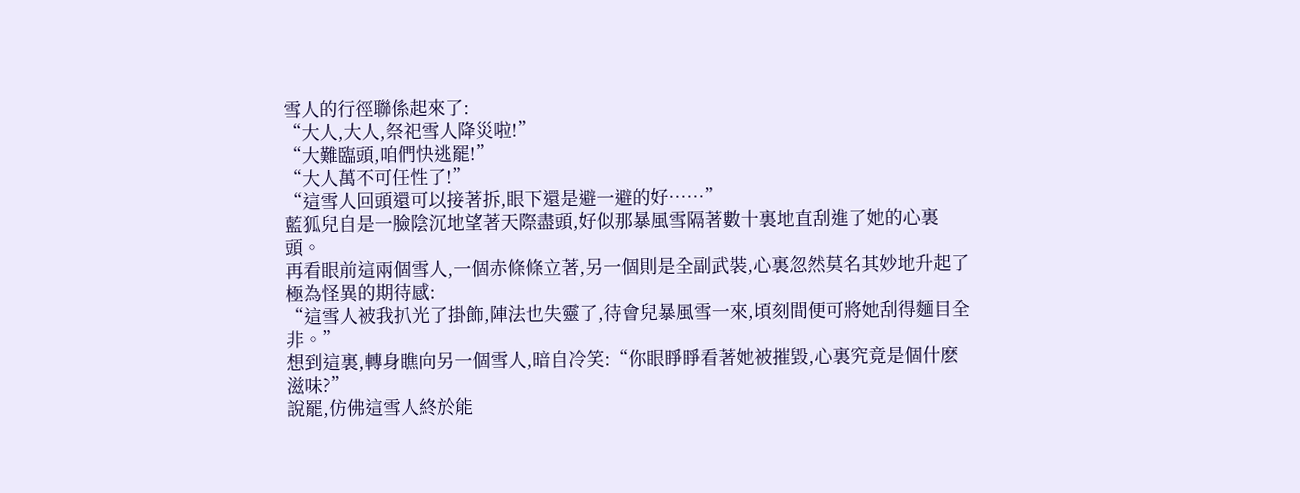雪人的行徑聯係起來了:
“大人,大人,祭祀雪人降災啦!”
“大難臨頭,咱們快逃罷!”
“大人萬不可任性了!”
“這雪人回頭還可以接著拆,眼下還是避一避的好……”
藍狐兒自是一臉陰沉地望著天際盡頭,好似那暴風雪隔著數十裏地直刮進了她的心裏頭。
再看眼前這兩個雪人,一個赤條條立著,另一個則是全副武裝,心裏忽然莫名其妙地升起了極為怪異的期待感:
“這雪人被我扒光了掛飾,陣法也失靈了,待會兒暴風雪一來,頃刻間便可將她刮得麵目全非。”
想到這裏,轉身瞧向另一個雪人,暗自冷笑:“你眼睜睜看著她被摧毀,心裏究竟是個什麽滋味?”
說罷,仿佛這雪人終於能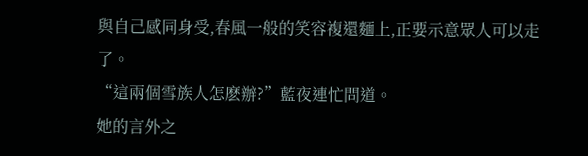與自己感同身受,春風一般的笑容複還麵上,正要示意眾人可以走了。
“這兩個雪族人怎麽辦?”藍夜連忙問道。
她的言外之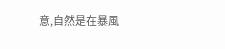意,自然是在暴風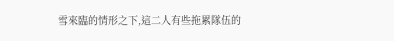雪來臨的情形之下,這二人有些拖累隊伍的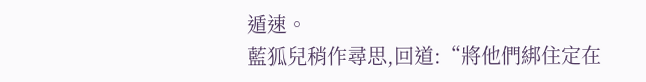遁速。
藍狐兒稍作尋思,回道:“將他們綁住定在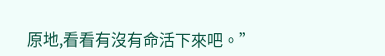原地,看看有沒有命活下來吧。”